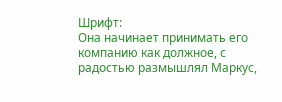Шрифт:
Она начинает принимать его компанию как должное, с радостью размышлял Маркус,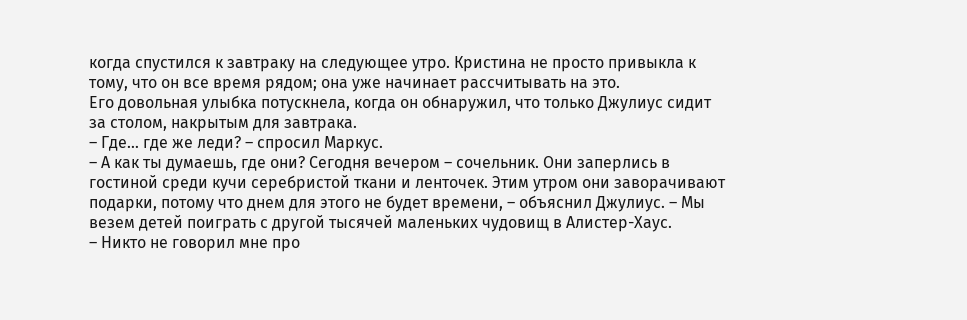когда спустился к завтраку на следующее утро. Кристина не просто привыкла к тому, что он все время рядом; она уже начинает рассчитывать на это.
Его довольная улыбка потускнела, когда он обнаружил, что только Джулиус сидит за столом, накрытым для завтрака.
– Где… где же леди? – спросил Маркус.
– А как ты думаешь, где они? Сегодня вечером – сочельник. Они заперлись в гостиной среди кучи серебристой ткани и ленточек. Этим утром они заворачивают подарки, потому что днем для этого не будет времени, – объяснил Джулиус. – Мы везем детей поиграть с другой тысячей маленьких чудовищ в Алистер-Хаус.
– Никто не говорил мне про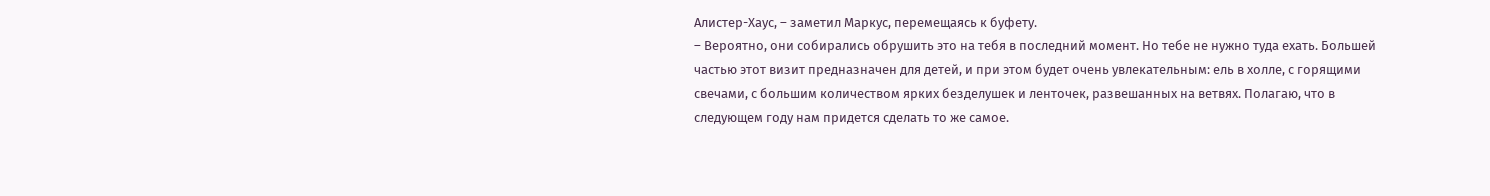Алистер-Хаус, – заметил Маркус, перемещаясь к буфету.
– Вероятно, они собирались обрушить это на тебя в последний момент. Но тебе не нужно туда ехать. Большей частью этот визит предназначен для детей, и при этом будет очень увлекательным: ель в холле, с горящими свечами, с большим количеством ярких безделушек и ленточек, развешанных на ветвях. Полагаю, что в следующем году нам придется сделать то же самое.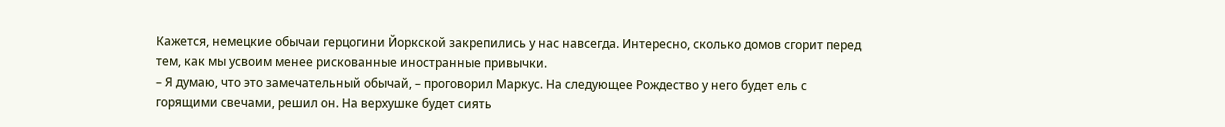Кажется, немецкие обычаи герцогини Йоркской закрепились у нас навсегда. Интересно, сколько домов сгорит перед тем, как мы усвоим менее рискованные иностранные привычки.
– Я думаю, что это замечательный обычай, – проговорил Маркус. На следующее Рождество у него будет ель с горящими свечами, решил он. На верхушке будет сиять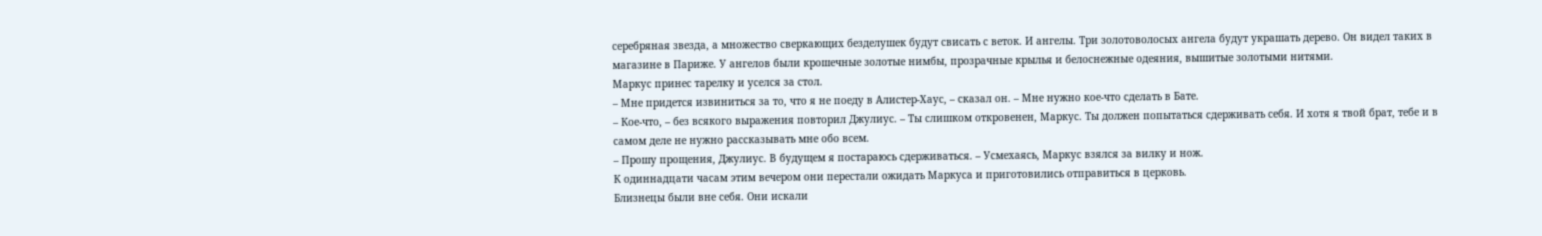серебряная звезда, а множество сверкающих безделушек будут свисать с веток. И ангелы. Три золотоволосых ангела будут украшать дерево. Он видел таких в магазине в Париже. У ангелов были крошечные золотые нимбы, прозрачные крылья и белоснежные одеяния, вышитые золотыми нитями.
Маркус принес тарелку и уселся за стол.
– Мне придется извиниться за то, что я не поеду в Алистер-Хаус, – сказал он. – Мне нужно кое-что сделать в Бате.
– Кое-что, – без всякого выражения повторил Джулиус. – Ты слишком откровенен, Маркус. Ты должен попытаться сдерживать себя. И хотя я твой брат, тебе и в самом деле не нужно рассказывать мне обо всем.
– Прошу прощения, Джулиус. В будущем я постараюсь сдерживаться. – Усмехаясь, Маркус взялся за вилку и нож.
К одиннадцати часам этим вечером они перестали ожидать Маркуса и приготовились отправиться в церковь.
Близнецы были вне себя. Они искали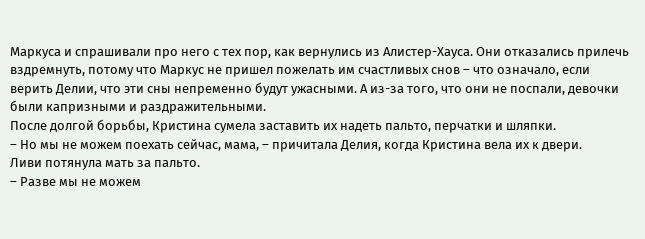Маркуса и спрашивали про него с тех пор, как вернулись из Алистер-Хауса. Они отказались прилечь вздремнуть, потому что Маркус не пришел пожелать им счастливых снов – что означало, если верить Делии, что эти сны непременно будут ужасными. А из-за того, что они не поспали, девочки были капризными и раздражительными.
После долгой борьбы, Кристина сумела заставить их надеть пальто, перчатки и шляпки.
– Но мы не можем поехать сейчас, мама, – причитала Делия, когда Кристина вела их к двери.
Ливи потянула мать за пальто.
– Разве мы не можем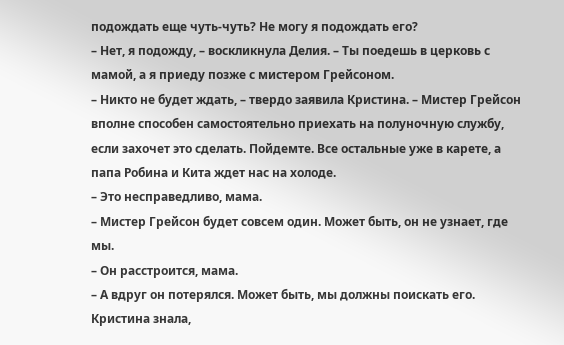подождать еще чуть-чуть? Не могу я подождать его?
– Нет, я подожду, – воскликнула Делия. – Ты поедешь в церковь с мамой, а я приеду позже с мистером Грейсоном.
– Никто не будет ждать, – твердо заявила Кристина. – Мистер Грейсон вполне способен самостоятельно приехать на полуночную службу, если захочет это сделать. Пойдемте. Все остальные уже в карете, а папа Робина и Кита ждет нас на холоде.
– Это несправедливо, мама.
– Мистер Грейсон будет совсем один. Может быть, он не узнает, где мы.
– Он расстроится, мама.
– А вдруг он потерялся. Может быть, мы должны поискать его.
Кристина знала,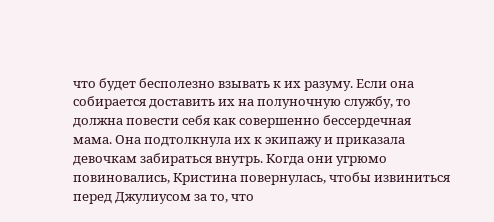что будет бесполезно взывать к их разуму. Если она собирается доставить их на полуночную службу, то должна повести себя как совершенно бессердечная мама. Она подтолкнула их к экипажу и приказала девочкам забираться внутрь. Когда они угрюмо повиновались, Кристина повернулась, чтобы извиниться перед Джулиусом за то, что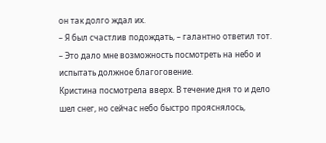он так долго ждал их.
– Я был счастлив подождать, – галантно ответил тот. – Это дало мне возможность посмотреть на небо и испытать должное благоговение.
Кристина посмотрела вверх. В течение дня то и дело шел снег, но сейчас небо быстро прояснялось,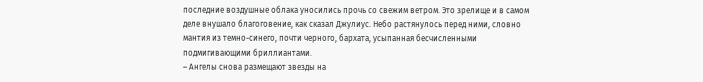последние воздушные облака уносились прочь со свежим ветром. Это зрелище и в самом деле внушало благоговение, как сказал Джулиус. Небо растянулось перед ними, словно мантия из темно-синего, почти черного, бархата, усыпанная бесчисленными подмигивающими бриллиантами.
– Ангелы снова размещают звезды на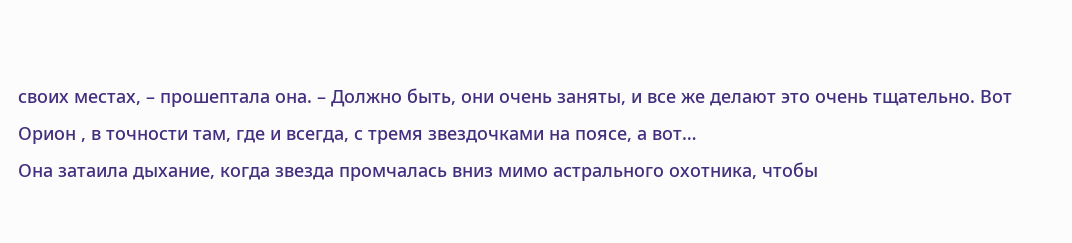своих местах, – прошептала она. – Должно быть, они очень заняты, и все же делают это очень тщательно. Вот Орион , в точности там, где и всегда, с тремя звездочками на поясе, а вот…
Она затаила дыхание, когда звезда промчалась вниз мимо астрального охотника, чтобы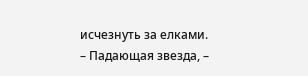исчезнуть за елками.
– Падающая звезда, –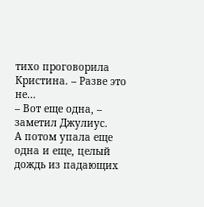тихо проговорила Кристина. – Разве это не…
– Вот еще одна, – заметил Джулиус.
А потом упала еще одна и еще, целый дождь из падающих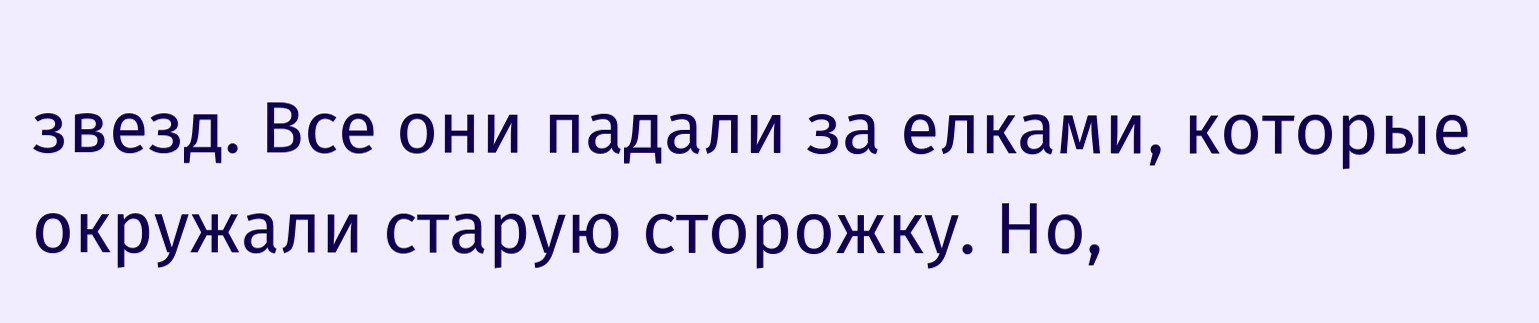звезд. Все они падали за елками, которые окружали старую сторожку. Но,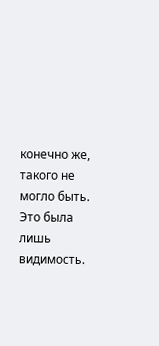конечно же, такого не могло быть. Это была лишь видимость.